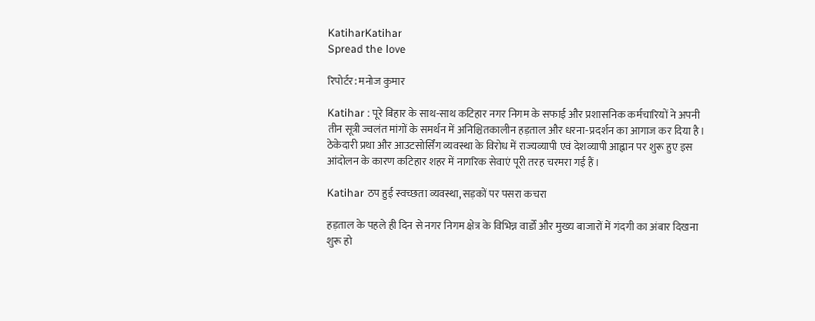KatiharKatihar
Spread the love

रिपोर्टर: मनोज कुमार

Katihar : पूरे बिहार के साथ-साथ कटिहार नगर निगम के सफाई और प्रशासनिक कर्मचारियों ने अपनी तीन सूत्री ज्वलंत मांगों के समर्थन में अनिश्चितकालीन हड़ताल और धरना-प्रदर्शन का आगाज कर दिया है। ठेकेदारी प्रथा और आउटसोर्सिंग व्यवस्था के विरोध में राज्यव्यापी एवं देशव्यापी आह्वान पर शुरू हुए इस आंदोलन के कारण कटिहार शहर में नागरिक सेवाएं पूरी तरह चरमरा गई हैं।

Katihar ठप हुई स्वच्छता व्यवस्था, सड़कों पर पसरा कचरा

हड़ताल के पहले ही दिन से नगर निगम क्षेत्र के विभिन्न वार्डों और मुख्य बाजारों में गंदगी का अंबार दिखना शुरू हो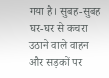गया है। सुबह-सुबह घर-घर से कचरा उठाने वाले वाहन और सड़कों पर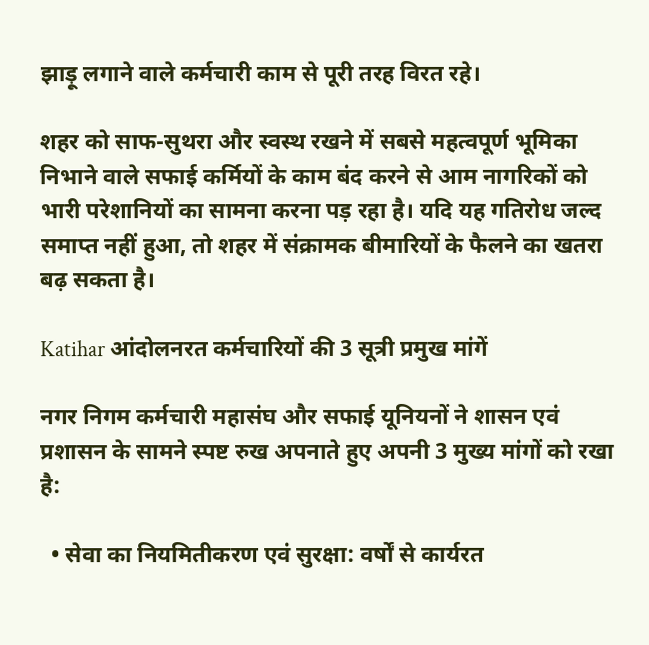झाड़ू लगाने वाले कर्मचारी काम से पूरी तरह विरत रहे।

शहर को साफ-सुथरा और स्वस्थ रखने में सबसे महत्वपूर्ण भूमिका निभाने वाले सफाई कर्मियों के काम बंद करने से आम नागरिकों को भारी परेशानियों का सामना करना पड़ रहा है। यदि यह गतिरोध जल्द समाप्त नहीं हुआ, तो शहर में संक्रामक बीमारियों के फैलने का खतरा बढ़ सकता है।

Katihar आंदोलनरत कर्मचारियों की 3 सूत्री प्रमुख मांगें

नगर निगम कर्मचारी महासंघ और सफाई यूनियनों ने शासन एवं प्रशासन के सामने स्पष्ट रुख अपनाते हुए अपनी 3 मुख्य मांगों को रखा है:

  • सेवा का नियमितीकरण एवं सुरक्षा: वर्षों से कार्यरत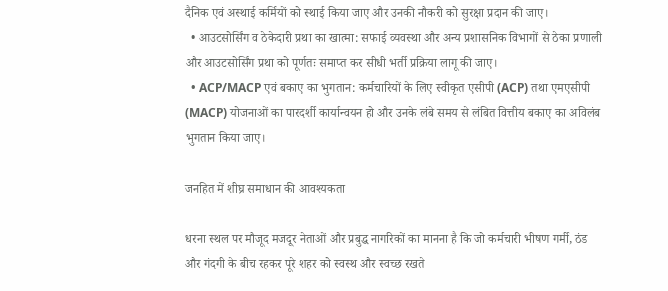दैनिक एवं अस्थाई कर्मियों को स्थाई किया जाए और उनकी नौकरी को सुरक्षा प्रदान की जाए।
  • आउटसोर्सिंग व ठेकेदारी प्रथा का खात्मा: सफाई व्यवस्था और अन्य प्रशासनिक विभागों से ठेका प्रणाली और आउटसोर्सिंग प्रथा को पूर्णतः समाप्त कर सीधी भर्ती प्रक्रिया लागू की जाए।
  • ACP/MACP एवं बकाए का भुगतान: कर्मचारियों के लिए स्वीकृत एसीपी (ACP) तथा एमएसीपी (MACP) योजनाओं का पारदर्शी कार्यान्वयन हो और उनके लंबे समय से लंबित वित्तीय बकाए का अविलंब भुगतान किया जाए।

जनहित में शीघ्र समाधान की आवश्यकता

धरना स्थल पर मौजूद मजदूर नेताओं और प्रबुद्ध नागरिकों का मानना है कि जो कर्मचारी भीषण गर्मी, ठंड और गंदगी के बीच रहकर पूरे शहर को स्वस्थ और स्वच्छ रखते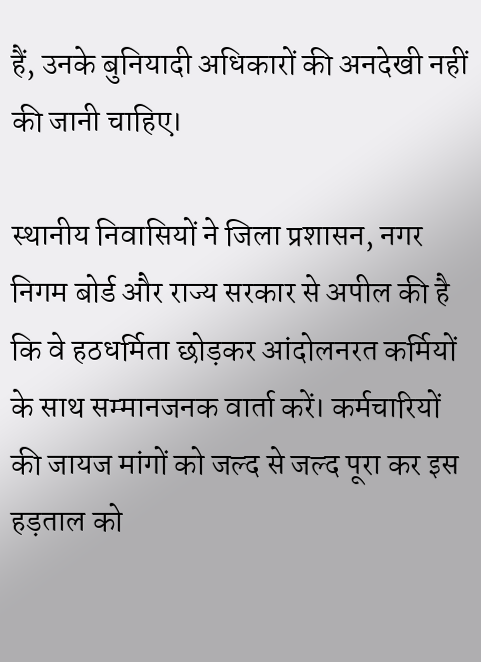हैं, उनके बुनियादी अधिकारों की अनदेखी नहीं की जानी चाहिए।

स्थानीय निवासियों ने जिला प्रशासन, नगर निगम बोर्ड और राज्य सरकार से अपील की है कि वे हठधर्मिता छोड़कर आंदोलनरत कर्मियों के साथ सम्मानजनक वार्ता करें। कर्मचारियों की जायज मांगों को जल्द से जल्द पूरा कर इस हड़ताल को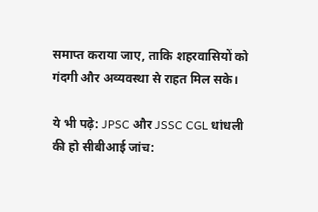समाप्त कराया जाए, ताकि शहरवासियों को गंदगी और अव्यवस्था से राहत मिल सके।

ये भी पढ़े: JPSC और JSSC CGL धांधली की हो सीबीआई जांच: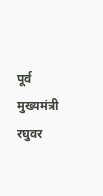पूर्व मुख्यमंत्री रघुवर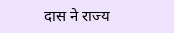दास ने राज्य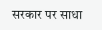सरकार पर साधा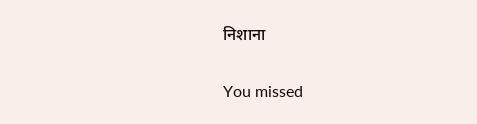निशाना

You missed